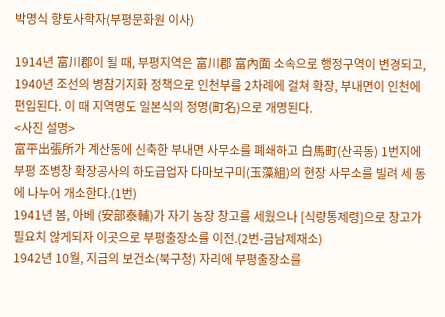박명식 향토사학자(부평문화원 이사)

1914년 富川郡이 될 때, 부평지역은 富川郡 富內面 소속으로 행정구역이 변경되고, 1940년 조선의 병참기지화 정책으로 인천부를 2차례에 걸쳐 확장, 부내면이 인천에 편입된다. 이 때 지역명도 일본식의 정명(町名)으로 개명된다.
<사진 설명>
富平出張所가 계산동에 신축한 부내면 사무소를 폐쇄하고 白馬町(산곡동) 1번지에 부평 조병창 확장공사의 하도급업자 다마보구미(玉藻組)의 현장 사무소를 빌려 세 동에 나누어 개소한다.(1번)
1941년 봄, 아베 (安部泰輔)가 자기 농장 창고를 세웠으나 [식량통제령]으로 창고가 필요치 않게되자 이곳으로 부평출장소를 이전.(2번-금남제재소)
1942년 10월, 지금의 보건소(북구청) 자리에 부평출장소를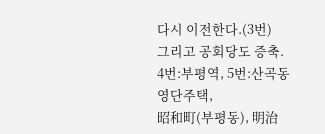다시 이전한다.(3번)
그리고 공회당도 증축.
4번:부평역, 5번:산곡동 영단주택,
昭和町(부평동), 明治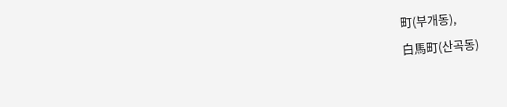町(부개동),
白馬町(산곡동)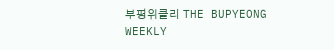부평위클리 THE BUPYEONG WEEKLY